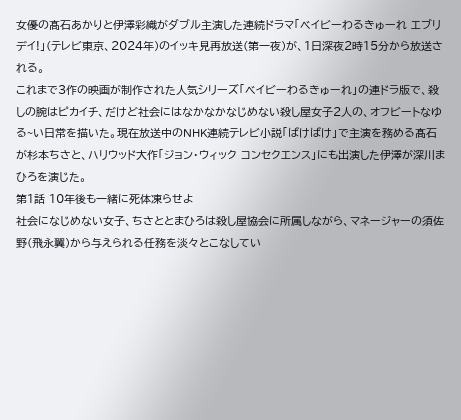女優の髙石あかりと伊澤彩織がダブル主演した連続ドラマ「ベイビーわるきゅーれ エブリデイ!」(テレビ東京、2024年)のイッキ見再放送(第一夜)が、1日深夜2時15分から放送される。
これまで3作の映画が制作された人気シリーズ「ベイビーわるきゅーれ」の連ドラ版で、殺しの腕はピカイチ、だけど社会にはなかなかなじめない殺し屋女子2人の、オフビートなゆる~い日常を描いた。現在放送中のNHK連続テレビ小説「ばけばけ」で主演を務める髙石が杉本ちさと、ハリウッド大作「ジョン・ウィック コンセクエンス」にも出演した伊澤が深川まひろを演じた。
第1話 10年後も一緒に死体凍らせよ
社会になじめない女子、ちさととまひろは殺し屋協会に所属しながら、マネージャーの須佐野(飛永翼)から与えられる任務を淡々とこなしてい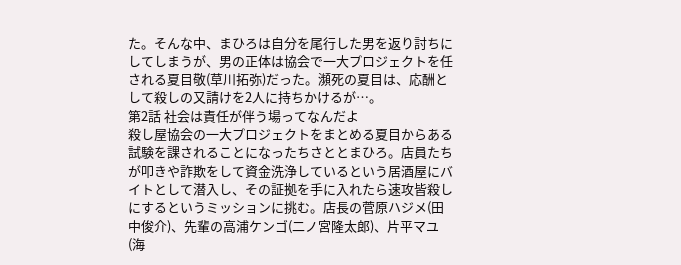た。そんな中、まひろは自分を尾行した男を返り討ちにしてしまうが、男の正体は協会で一大プロジェクトを任される夏目敬(草川拓弥)だった。瀕死の夏目は、応酬として殺しの又請けを2人に持ちかけるが…。
第2話 社会は責任が伴う場ってなんだよ
殺し屋協会の一大プロジェクトをまとめる夏目からある試験を課されることになったちさととまひろ。店員たちが叩きや詐欺をして資金洗浄しているという居酒屋にバイトとして潜入し、その証拠を手に入れたら速攻皆殺しにするというミッションに挑む。店長の菅原ハジメ(田中俊介)、先輩の高浦ケンゴ(二ノ宮隆太郎)、片平マユ(海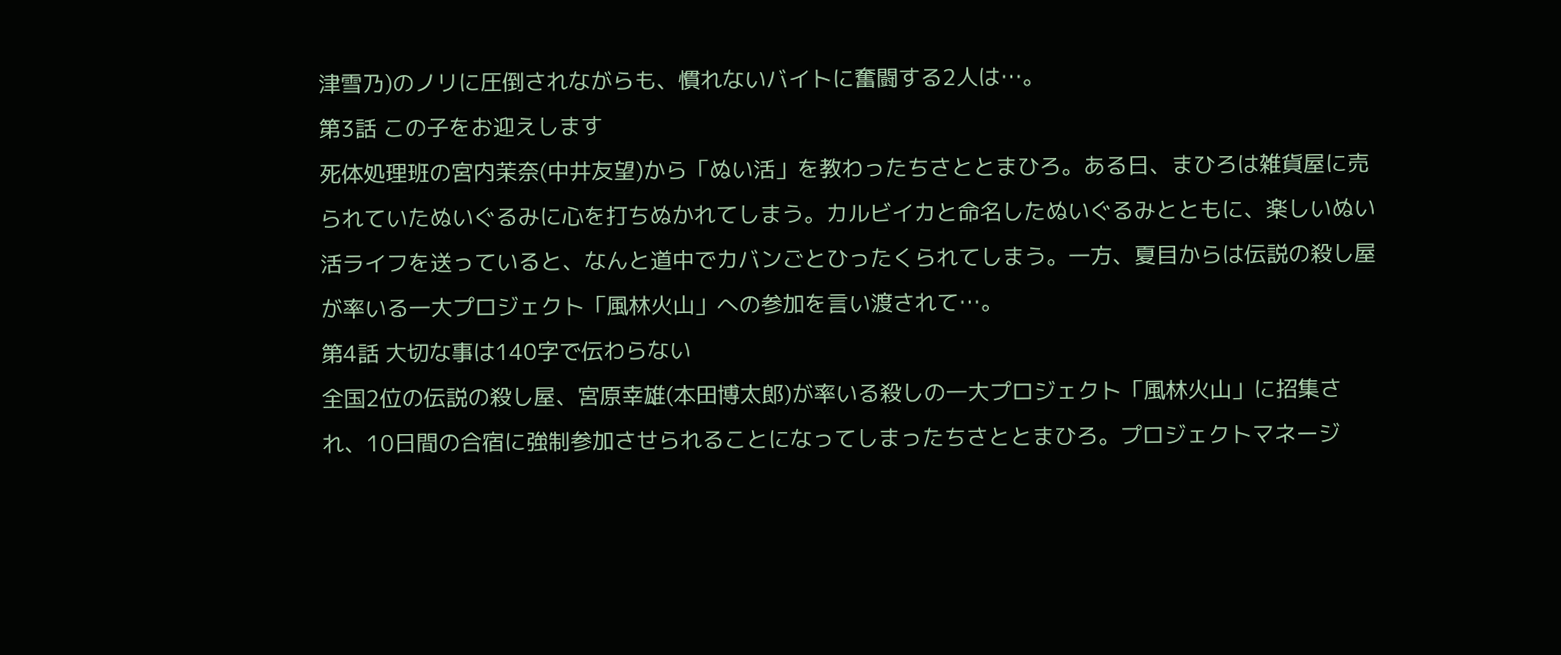津雪乃)のノリに圧倒されながらも、慣れないバイトに奮闘する2人は…。
第3話 この子をお迎えします
死体処理班の宮内茉奈(中井友望)から「ぬい活」を教わったちさととまひろ。ある日、まひろは雑貨屋に売られていたぬいぐるみに心を打ちぬかれてしまう。カルビイカと命名したぬいぐるみとともに、楽しいぬい活ライフを送っていると、なんと道中でカバンごとひったくられてしまう。一方、夏目からは伝説の殺し屋が率いる一大プロジェクト「風林火山」への参加を言い渡されて…。
第4話 大切な事は140字で伝わらない
全国2位の伝説の殺し屋、宮原幸雄(本田博太郎)が率いる殺しの一大プロジェクト「風林火山」に招集され、10日間の合宿に強制参加させられることになってしまったちさととまひろ。プロジェクトマネージ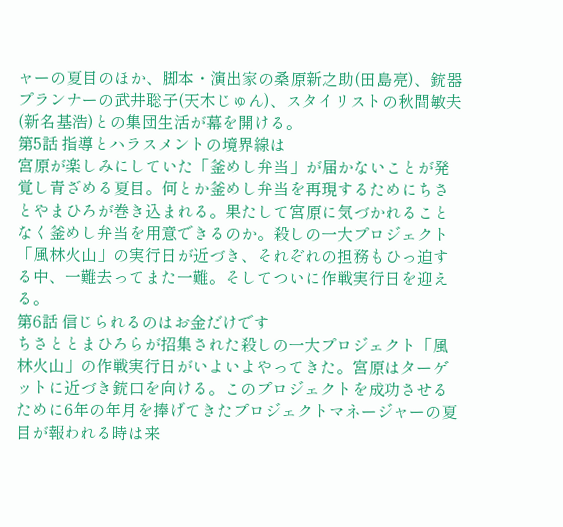ャーの夏目のほか、脚本・演出家の桑原新之助(田島亮)、銃器プランナーの武井聡子(天木じゅん)、スタイリストの秋間敏夫(新名基浩)との集団生活が幕を開ける。
第5話 指導とハラスメントの境界線は
宮原が楽しみにしていた「釜めし弁当」が届かないことが発覚し青ざめる夏目。何とか釜めし弁当を再現するためにちさとやまひろが巻き込まれる。果たして宮原に気づかれることなく釜めし弁当を用意できるのか。殺しの一大プロジェクト「風林火山」の実行日が近づき、それぞれの担務もひっ迫する中、一難去ってまた一難。そしてついに作戦実行日を迎える。
第6話 信じられるのはお金だけです
ちさととまひろらが招集された殺しの一大プロジェクト「風林火山」の作戦実行日がいよいよやってきた。宮原はターゲットに近づき銃口を向ける。このプロジェクトを成功させるために6年の年月を捧げてきたプロジェクトマネージャーの夏目が報われる時は来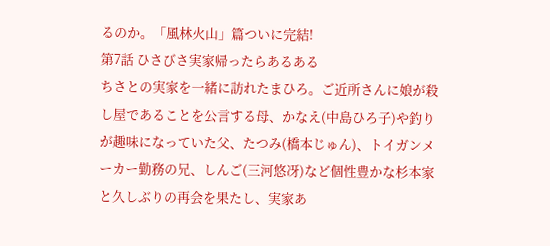るのか。「風林火山」篇ついに完結!
第7話 ひさびさ実家帰ったらあるある
ちさとの実家を一緒に訪れたまひろ。ご近所さんに娘が殺し屋であることを公言する母、かなえ(中島ひろ子)や釣りが趣味になっていた父、たつみ(橋本じゅん)、トイガンメーカー勤務の兄、しんご(三河悠冴)など個性豊かな杉本家と久しぶりの再会を果たし、実家あ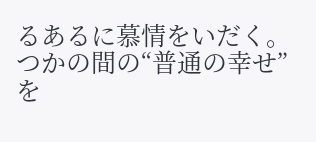るあるに慕情をいだく。つかの間の“普通の幸せ”を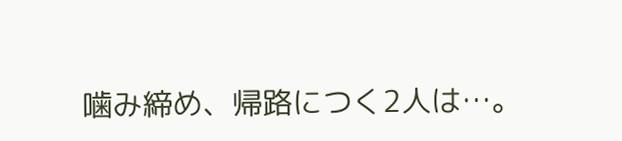噛み締め、帰路につく2人は…。